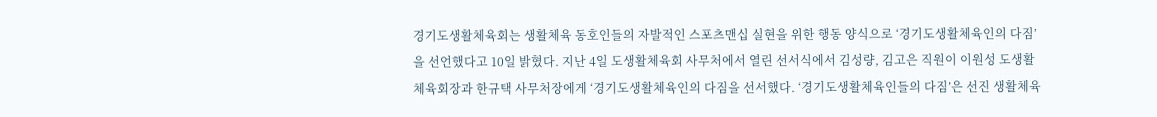경기도생활체육회는 생활체육 동호인들의 자발적인 스포츠맨십 실현을 위한 행동 양식으로 ‘경기도생활체육인의 다짐’을 선언했다고 10일 밝혔다. 지난 4일 도생활체육회 사무처에서 열린 선서식에서 김성량, 김고은 직원이 이원성 도생활체육회장과 한규택 사무처장에게 ‘경기도생활체육인의 다짐을 선서했다. ‘경기도생활체육인들의 다짐’은 선진 생활체육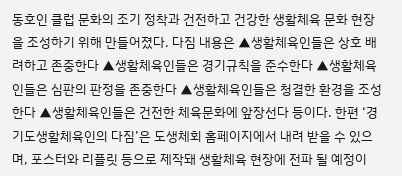동호인 클럽 문화의 조기 정착과 건전하고 건강한 생활체육 문화 현장을 조성하기 위해 만들어졌다. 다짐 내용은 ▲생활체육인들은 상호 배려하고 존중한다 ▲생활체육인들은 경기규칙을 준수한다 ▲생활체육인들은 심판의 판정을 존중한다 ▲생활체육인들은 청결한 환경을 조성한다 ▲생활체육인들은 건전한 체육문화에 앞장선다 등이다. 한편 ‘경기도생활체육인의 다짐’은 도생체회 홈페이지에서 내려 받을 수 있으며, 포스터와 리플릿 등으로 제작돼 생활체육 현장에 전파 될 예정이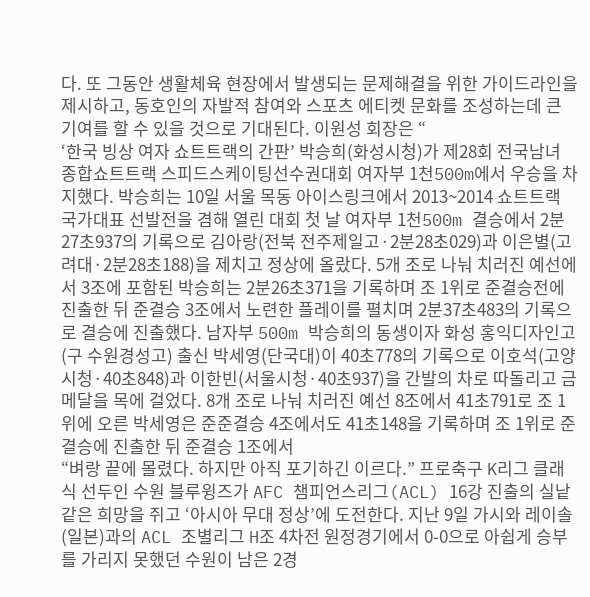다. 또 그동안 생활체육 현장에서 발생되는 문제해결을 위한 가이드라인을 제시하고, 동호인의 자발적 참여와 스포츠 에티켓 문화를 조성하는데 큰 기여를 할 수 있을 것으로 기대된다. 이원성 회장은 “
‘한국 빙상 여자 쇼트트랙의 간판’ 박승희(화성시청)가 제28회 전국남녀 종합쇼트트랙 스피드스케이팅선수권대회 여자부 1천500m에서 우승을 차지했다. 박승희는 10일 서울 목동 아이스링크에서 2013~2014 쇼트트랙 국가대표 선발전을 겸해 열린 대회 첫 날 여자부 1천500m 결승에서 2분27초937의 기록으로 김아랑(전북 전주제일고·2분28초029)과 이은별(고려대·2분28초188)을 제치고 정상에 올랐다. 5개 조로 나눠 치러진 예선에서 3조에 포함된 박승희는 2분26초371을 기록하며 조 1위로 준결승전에 진출한 뒤 준결승 3조에서 노련한 플레이를 펼치며 2분37초483의 기록으로 결승에 진출했다. 남자부 500m 박승희의 동생이자 화성 홍익디자인고(구 수원경성고) 출신 박세영(단국대)이 40초778의 기록으로 이호석(고양시청·40초848)과 이한빈(서울시청·40초937)을 간발의 차로 따돌리고 금메달을 목에 걸었다. 8개 조로 나눠 치러진 예선 8조에서 41초791로 조 1위에 오른 박세영은 준준결승 4조에서도 41초148을 기록하며 조 1위로 준결승에 진출한 뒤 준결승 1조에서
“벼랑 끝에 몰렸다. 하지만 아직 포기하긴 이르다.” 프로축구 K리그 클래식 선두인 수원 블루윙즈가 AFC 챔피언스리그(ACL) 16강 진출의 실낱같은 희망을 쥐고 ‘아시아 무대 정상’에 도전한다. 지난 9일 가시와 레이솔(일본)과의 ACL 조별리그 H조 4차전 원정경기에서 0-0으로 아쉽게 승부를 가리지 못했던 수원이 남은 2경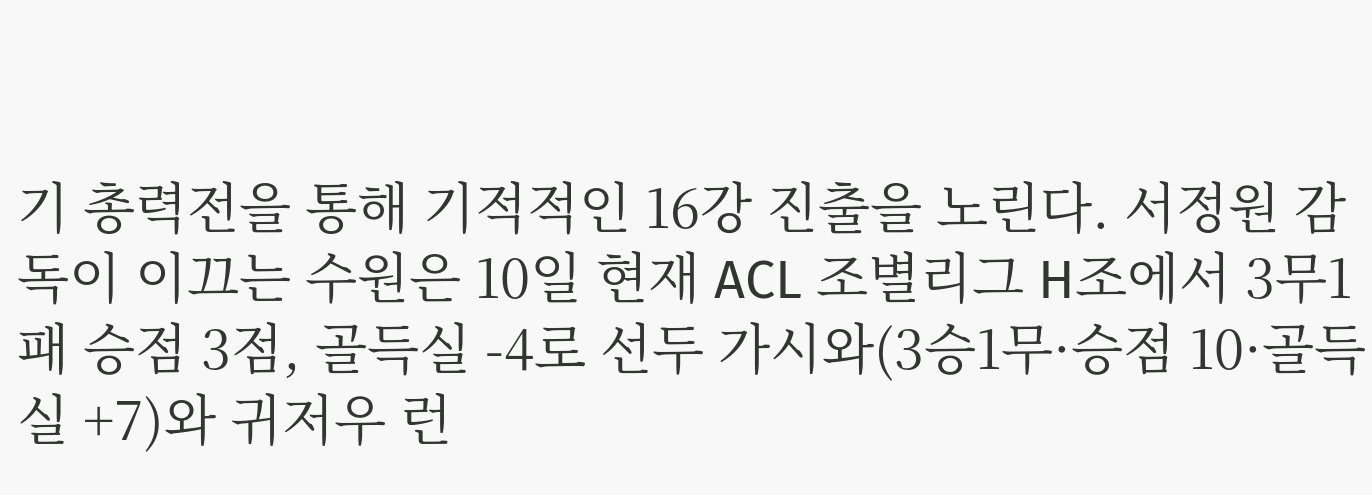기 총력전을 통해 기적적인 16강 진출을 노린다. 서정원 감독이 이끄는 수원은 10일 현재 ACL 조별리그 H조에서 3무1패 승점 3점, 골득실 -4로 선두 가시와(3승1무·승점 10·골득실 +7)와 귀저우 런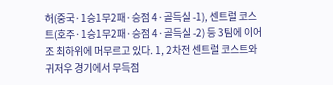허(중국·1승1무2패·승점 4·골득실 -1), 센트럴 코스트(호주·1승1무2패·승점 4·골득실 -2) 등 3팀에 이어 조 최하위에 머무르고 있다. 1, 2차전 센트럴 코스트와 귀저우 경기에서 무득점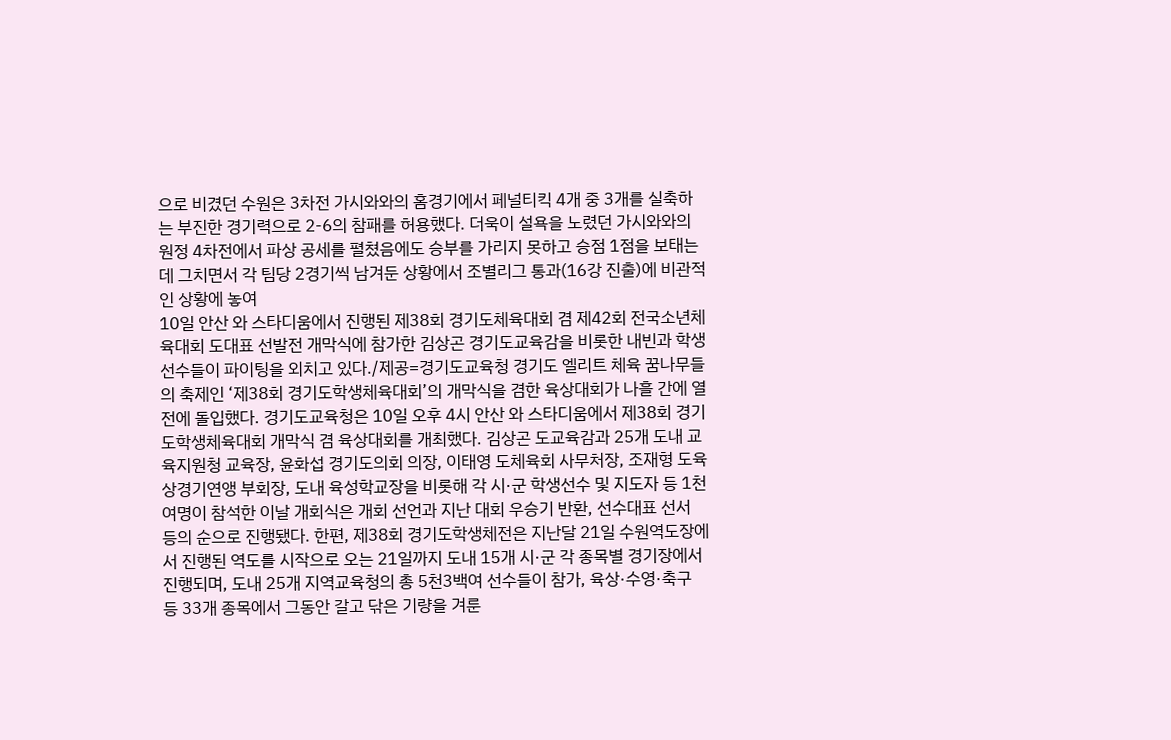으로 비겼던 수원은 3차전 가시와와의 홈경기에서 페널티킥 4개 중 3개를 실축하는 부진한 경기력으로 2-6의 참패를 허용했다. 더욱이 설욕을 노렸던 가시와와의 원정 4차전에서 파상 공세를 펼쳤음에도 승부를 가리지 못하고 승점 1점을 보태는 데 그치면서 각 팀당 2경기씩 남겨둔 상황에서 조별리그 통과(16강 진출)에 비관적인 상황에 놓여
10일 안산 와 스타디움에서 진행된 제38회 경기도체육대회 겸 제42회 전국소년체육대회 도대표 선발전 개막식에 참가한 김상곤 경기도교육감을 비롯한 내빈과 학생선수들이 파이팅을 외치고 있다./제공=경기도교육청 경기도 엘리트 체육 꿈나무들의 축제인 ‘제38회 경기도학생체육대회’의 개막식을 겸한 육상대회가 나흘 간에 열전에 돌입했다. 경기도교육청은 10일 오후 4시 안산 와 스타디움에서 제38회 경기도학생체육대회 개막식 겸 육상대회를 개최했다. 김상곤 도교육감과 25개 도내 교육지원청 교육장, 윤화섭 경기도의회 의장, 이태영 도체육회 사무처장, 조재형 도육상경기연앵 부회장, 도내 육성학교장을 비롯해 각 시·군 학생선수 및 지도자 등 1천여명이 참석한 이날 개회식은 개회 선언과 지난 대회 우승기 반환, 선수대표 선서 등의 순으로 진행됐다. 한편, 제38회 경기도학생체전은 지난달 21일 수원역도장에서 진행된 역도를 시작으로 오는 21일까지 도내 15개 시·군 각 종목별 경기장에서 진행되며, 도내 25개 지역교육청의 총 5천3백여 선수들이 참가, 육상·수영·축구 등 33개 종목에서 그동안 갈고 닦은 기량을 겨룬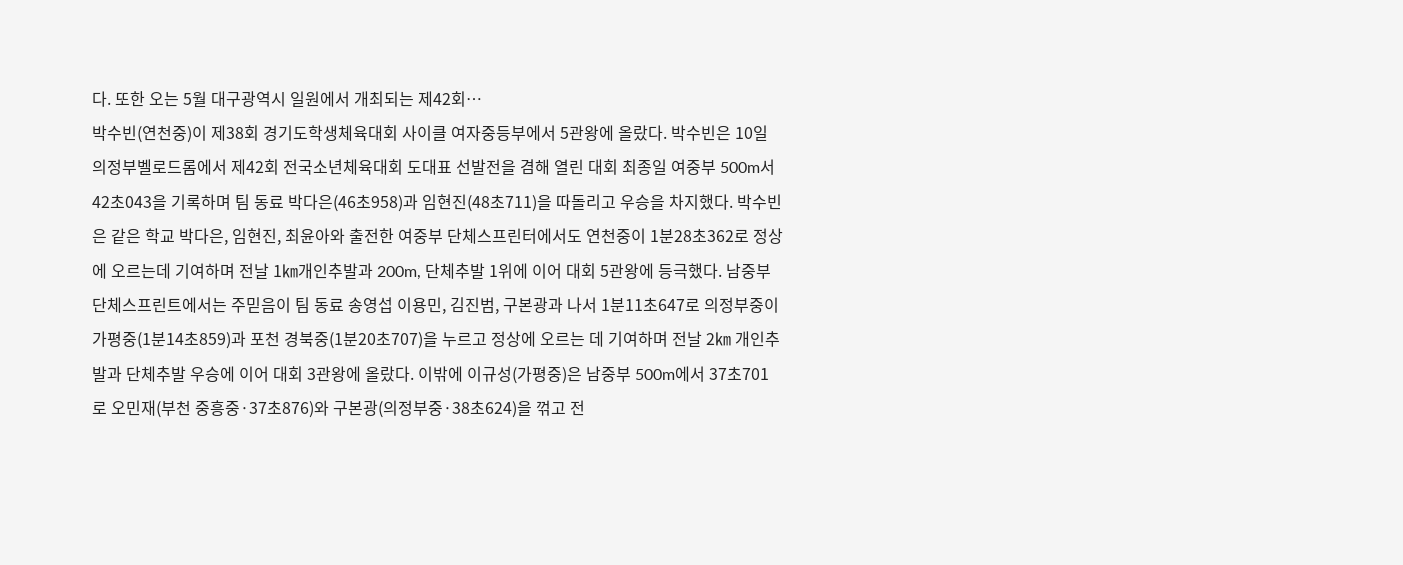다. 또한 오는 5월 대구광역시 일원에서 개최되는 제42회…
박수빈(연천중)이 제38회 경기도학생체육대회 사이클 여자중등부에서 5관왕에 올랐다. 박수빈은 10일 의정부벨로드롬에서 제42회 전국소년체육대회 도대표 선발전을 겸해 열린 대회 최종일 여중부 500m서 42초043을 기록하며 팀 동료 박다은(46초958)과 임현진(48초711)을 따돌리고 우승을 차지했다. 박수빈은 같은 학교 박다은, 임현진, 최윤아와 출전한 여중부 단체스프린터에서도 연천중이 1분28초362로 정상에 오르는데 기여하며 전날 1㎞개인추발과 200m, 단체추발 1위에 이어 대회 5관왕에 등극했다. 남중부 단체스프린트에서는 주믿음이 팀 동료 송영섭 이용민, 김진범, 구본광과 나서 1분11초647로 의정부중이 가평중(1분14초859)과 포천 경북중(1분20초707)을 누르고 정상에 오르는 데 기여하며 전날 2㎞ 개인추발과 단체추발 우승에 이어 대회 3관왕에 올랐다. 이밖에 이규성(가평중)은 남중부 500m에서 37초701로 오민재(부천 중흥중·37초876)와 구본광(의정부중·38초624)을 꺾고 전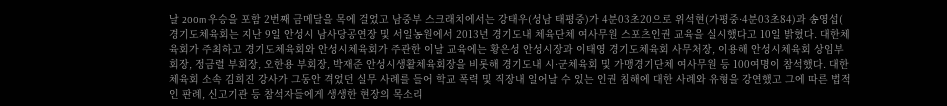날 200m 우승을 포함 2번째 금메달을 목에 걸었고 남중부 스크래치에서는 강태우(성남 태평중)가 4분03초20으로 위석현(가평중·4분03초84)과 송영섭(
경기도체육회는 지난 9일 안성시 남사당공연장 및 서일농원에서 2013년 경기도내 체육단체 여사무원 스포츠인권 교육을 실시했다고 10일 밝혔다. 대한체육회가 주최하고 경기도체육회와 안성시체육회가 주관한 이날 교육에는 황은성 안성시장과 이태영 경기도체육회 사무처장, 이용해 안성시체육회 상임부회장, 정금렬 부회장, 오한용 부회장, 박재준 안성시생활체육회장을 비롯해 경기도내 시·군체육회 및 가맹경기단체 여사무원 등 100여명이 참석했다. 대한체육회 소속 김희진 강사가 그동안 격었던 실무 사례를 들어 학교 폭력 및 직장내 일어날 수 있는 인권 침해에 대한 사례와 유형을 강연했고 그에 따른 법적인 판례, 신고기관 등 참석자들에게 생생한 현장의 목소리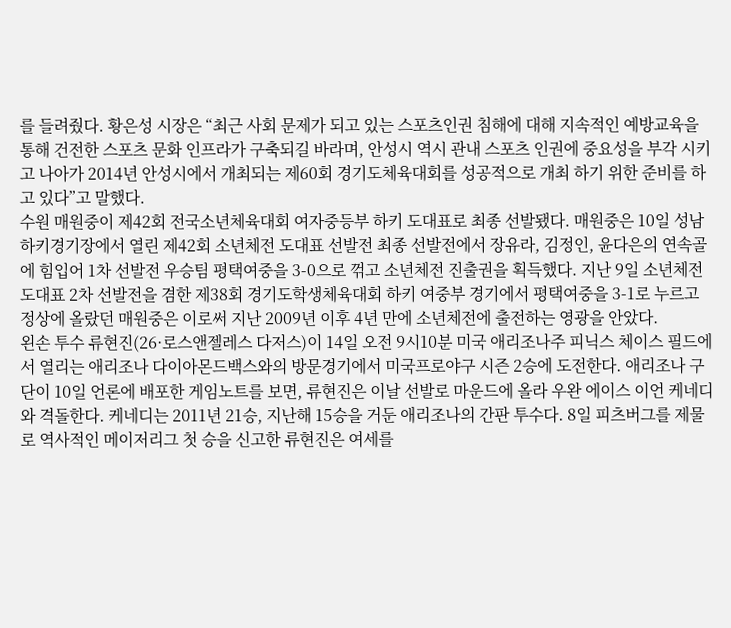를 들려줬다. 황은성 시장은 “최근 사회 문제가 되고 있는 스포츠인권 침해에 대해 지속적인 예방교육을 통해 건전한 스포츠 문화 인프라가 구축되길 바라며, 안성시 역시 관내 스포츠 인권에 중요성을 부각 시키고 나아가 2014년 안성시에서 개최되는 제60회 경기도체육대회를 성공적으로 개최 하기 위한 준비를 하고 있다”고 말했다.
수원 매원중이 제42회 전국소년체육대회 여자중등부 하키 도대표로 최종 선발됐다. 매원중은 10일 성남하키경기장에서 열린 제42회 소년체전 도대표 선발전 최종 선발전에서 장유라, 김정인, 윤다은의 연속골에 힘입어 1차 선발전 우승팀 평택여중을 3-0으로 꺾고 소년체전 진출권을 획득했다. 지난 9일 소년체전 도대표 2차 선발전을 겸한 제38회 경기도학생체육대회 하키 여중부 경기에서 평택여중을 3-1로 누르고 정상에 올랐던 매원중은 이로써 지난 2009년 이후 4년 만에 소년체전에 출전하는 영광을 안았다.
왼손 투수 류현진(26·로스앤젤레스 다저스)이 14일 오전 9시10분 미국 애리조나주 피닉스 체이스 필드에서 열리는 애리조나 다이아몬드백스와의 방문경기에서 미국프로야구 시즌 2승에 도전한다. 애리조나 구단이 10일 언론에 배포한 게임노트를 보면, 류현진은 이날 선발로 마운드에 올라 우완 에이스 이언 케네디와 격돌한다. 케네디는 2011년 21승, 지난해 15승을 거둔 애리조나의 간판 투수다. 8일 피츠버그를 제물로 역사적인 메이저리그 첫 승을 신고한 류현진은 여세를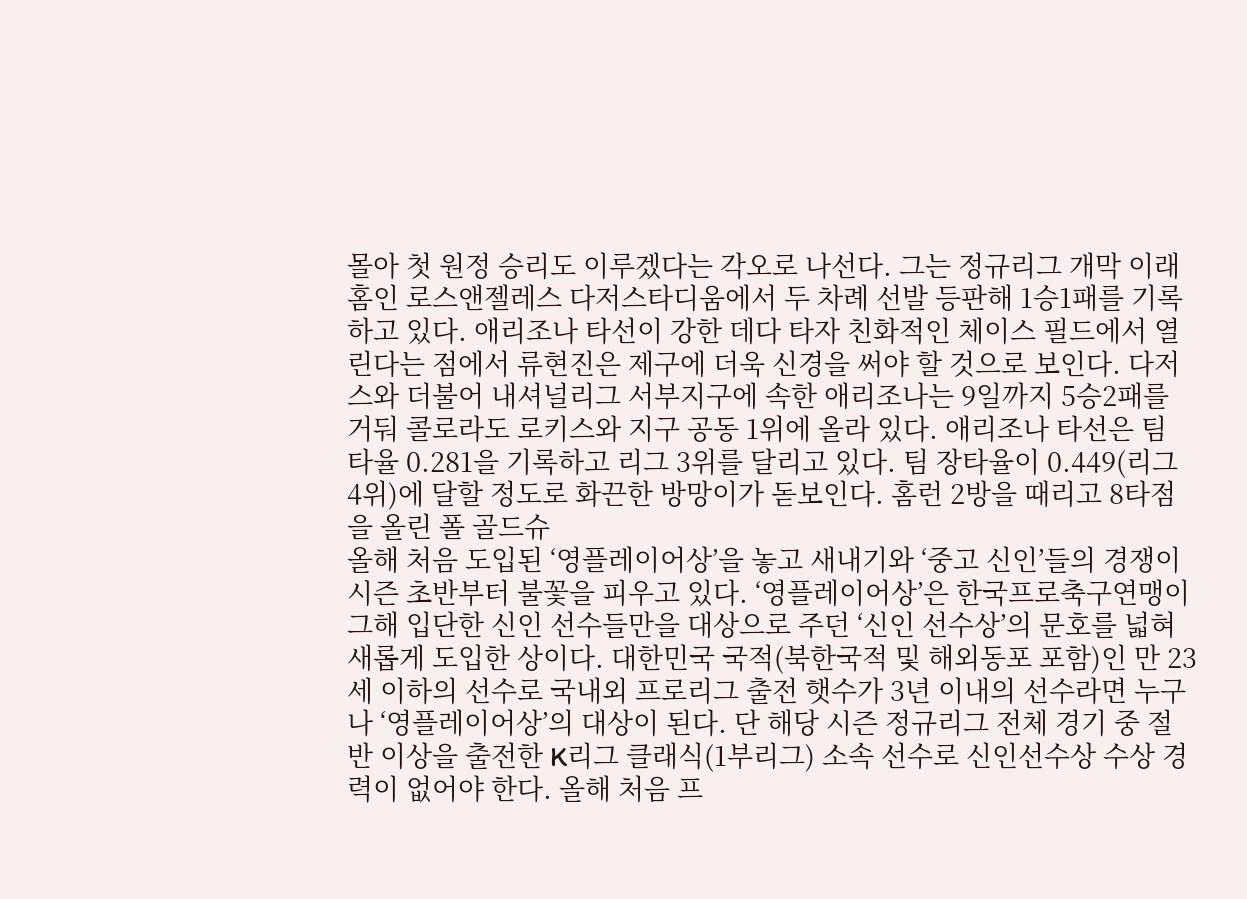몰아 첫 원정 승리도 이루겠다는 각오로 나선다. 그는 정규리그 개막 이래 홈인 로스앤젤레스 다저스타디움에서 두 차례 선발 등판해 1승1패를 기록하고 있다. 애리조나 타선이 강한 데다 타자 친화적인 체이스 필드에서 열린다는 점에서 류현진은 제구에 더욱 신경을 써야 할 것으로 보인다. 다저스와 더불어 내셔널리그 서부지구에 속한 애리조나는 9일까지 5승2패를 거둬 콜로라도 로키스와 지구 공동 1위에 올라 있다. 애리조나 타선은 팀 타율 0.281을 기록하고 리그 3위를 달리고 있다. 팀 장타율이 0.449(리그 4위)에 달할 정도로 화끈한 방망이가 돋보인다. 홈런 2방을 때리고 8타점을 올린 폴 골드슈
올해 처음 도입된 ‘영플레이어상’을 놓고 새내기와 ‘중고 신인’들의 경쟁이 시즌 초반부터 불꽃을 피우고 있다. ‘영플레이어상’은 한국프로축구연맹이 그해 입단한 신인 선수들만을 대상으로 주던 ‘신인 선수상’의 문호를 넓혀 새롭게 도입한 상이다. 대한민국 국적(북한국적 및 해외동포 포함)인 만 23세 이하의 선수로 국내외 프로리그 출전 햇수가 3년 이내의 선수라면 누구나 ‘영플레이어상’의 대상이 된다. 단 해당 시즌 정규리그 전체 경기 중 절반 이상을 출전한 K리그 클래식(1부리그) 소속 선수로 신인선수상 수상 경력이 없어야 한다. 올해 처음 프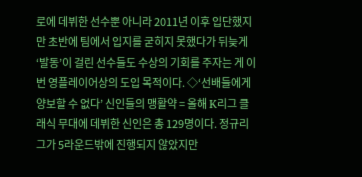로에 데뷔한 선수뿐 아니라 2011년 이후 입단했지만 초반에 팀에서 입지를 굳히지 못했다가 뒤늦게 ‘발동’이 걸린 선수들도 수상의 기회를 주자는 게 이번 영플레이어상의 도입 목적이다. ◇‘선배들에게 양보할 수 없다’ 신인들의 맹활약 = 올해 K리그 클래식 무대에 데뷔한 신인은 총 129명이다. 정규리그가 5라운드밖에 진행되지 않았지만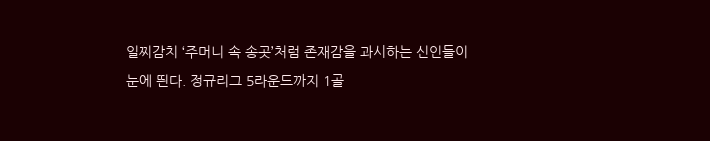일찌감치 ‘주머니 속 송곳’처럼 존재감을 과시하는 신인들이 눈에 띈다. 정규리그 5라운드까지 1골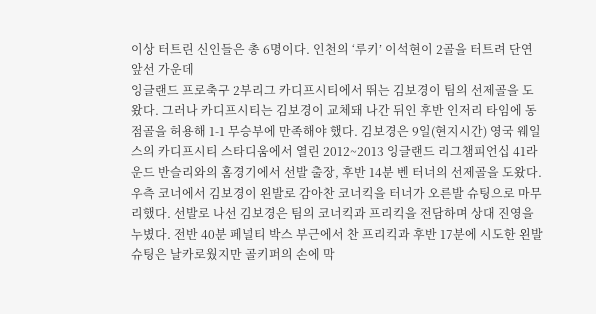이상 터트린 신인들은 총 6명이다. 인천의 ‘루키’ 이석현이 2골을 터트려 단연 앞선 가운데
잉글랜드 프로축구 2부리그 카디프시티에서 뛰는 김보경이 팀의 선제골을 도왔다. 그러나 카디프시티는 김보경이 교체돼 나간 뒤인 후반 인저리 타임에 동점골을 허용해 1-1 무승부에 만족해야 했다. 김보경은 9일(현지시간) 영국 웨일스의 카디프시티 스타디움에서 열린 2012~2013 잉글랜드 리그챔피언십 41라운드 반슬리와의 홈경기에서 선발 출장, 후반 14분 벤 터너의 선제골을 도왔다. 우측 코너에서 김보경이 왼발로 감아찬 코너킥을 터너가 오른발 슈팅으로 마무리했다. 선발로 나선 김보경은 팀의 코너킥과 프리킥을 전담하며 상대 진영을 누볐다. 전반 40분 페널티 박스 부근에서 찬 프리킥과 후반 17분에 시도한 왼발 슈팅은 날카로웠지만 골키퍼의 손에 막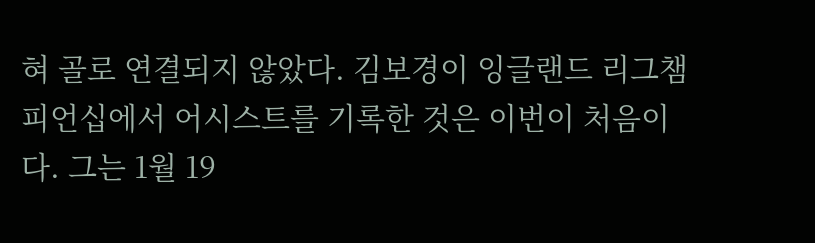혀 골로 연결되지 않았다. 김보경이 잉글랜드 리그챔피언십에서 어시스트를 기록한 것은 이번이 처음이다. 그는 1월 19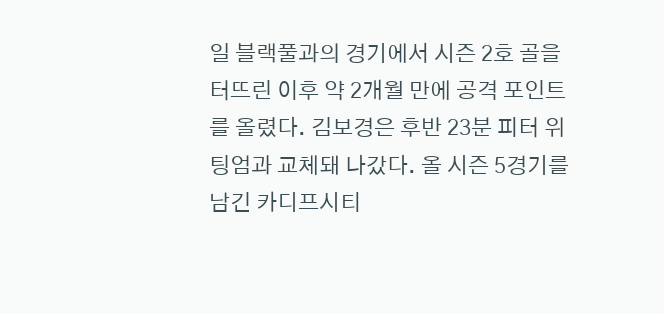일 블랙풀과의 경기에서 시즌 2호 골을 터뜨린 이후 약 2개월 만에 공격 포인트를 올렸다. 김보경은 후반 23분 피터 위팅엄과 교체돼 나갔다. 올 시즌 5경기를 남긴 카디프시티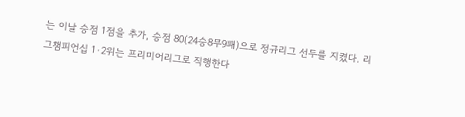는 이날 승점 1점을 추가, 승점 80(24승8무9패)으로 정규리그 선두를 지켰다. 리그챔피언십 1·2위는 프리미어리그로 직행한다